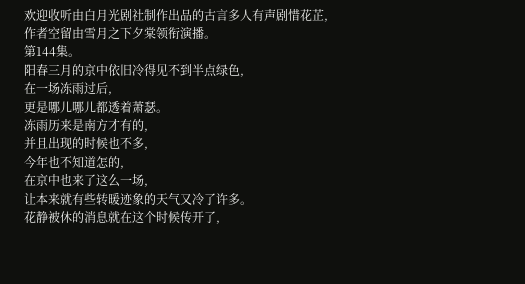欢迎收听由白月光剧社制作出品的古言多人有声剧惜花芷,
作者空留由雪月之下夕棠领衔演播。
第144集。
阳春三月的京中依旧冷得见不到半点绿色,
在一场冻雨过后,
更是哪儿哪儿都透着萧瑟。
冻雨历来是南方才有的,
并且出现的时候也不多,
今年也不知道怎的,
在京中也来了这么一场,
让本来就有些转暖迹象的天气又冷了许多。
花静被休的消息就在这个时候传开了,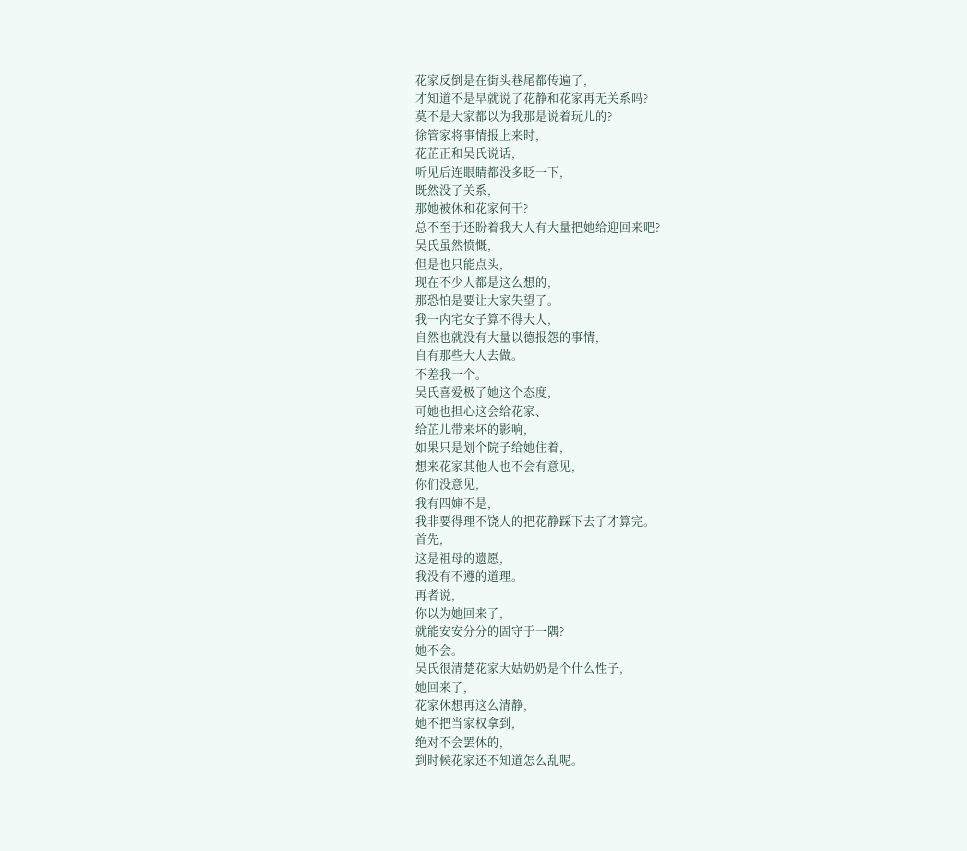花家反倒是在街头巷尾都传遍了,
才知道不是早就说了花静和花家再无关系吗?
莫不是大家都以为我那是说着玩儿的?
徐管家将事情报上来时,
花芷正和吴氏说话,
听见后连眼睛都没多眨一下,
既然没了关系,
那她被休和花家何干?
总不至于还盼着我大人有大量把她给迎回来吧?
吴氏虽然愤慨,
但是也只能点头,
现在不少人都是这么想的,
那恐怕是要让大家失望了。
我一内宅女子算不得大人,
自然也就没有大量以德报怨的事情,
自有那些大人去做。
不差我一个。
吴氏喜爱极了她这个态度,
可她也担心这会给花家、
给芷儿带来坏的影响,
如果只是划个院子给她住着,
想来花家其他人也不会有意见,
你们没意见,
我有四婶不是,
我非要得理不饶人的把花静踩下去了才算完。
首先,
这是祖母的遗愿,
我没有不遵的道理。
再者说,
你以为她回来了,
就能安安分分的固守于一隅?
她不会。
吴氏很清楚花家大姑奶奶是个什么性子,
她回来了,
花家休想再这么清静,
她不把当家权拿到,
绝对不会罢休的,
到时候花家还不知道怎么乱呢。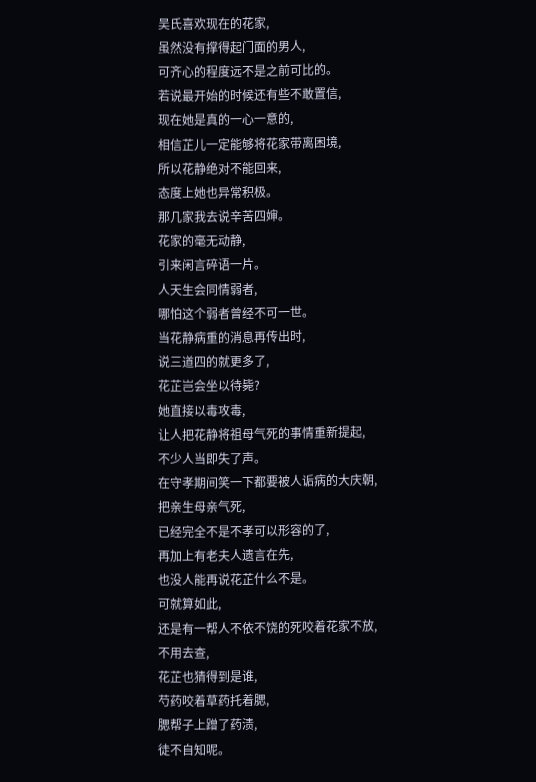吴氏喜欢现在的花家,
虽然没有撑得起门面的男人,
可齐心的程度远不是之前可比的。
若说最开始的时候还有些不敢置信,
现在她是真的一心一意的,
相信芷儿一定能够将花家带离困境,
所以花静绝对不能回来,
态度上她也异常积极。
那几家我去说辛苦四婶。
花家的毫无动静,
引来闲言碎语一片。
人天生会同情弱者,
哪怕这个弱者曾经不可一世。
当花静病重的消息再传出时,
说三道四的就更多了,
花芷岂会坐以待毙?
她直接以毒攻毒,
让人把花静将祖母气死的事情重新提起,
不少人当即失了声。
在守孝期间笑一下都要被人诟病的大庆朝,
把亲生母亲气死,
已经完全不是不孝可以形容的了,
再加上有老夫人遗言在先,
也没人能再说花芷什么不是。
可就算如此,
还是有一帮人不依不饶的死咬着花家不放,
不用去查,
花芷也猜得到是谁,
芍药咬着草药托着腮,
腮帮子上蹭了药渍,
徒不自知呢。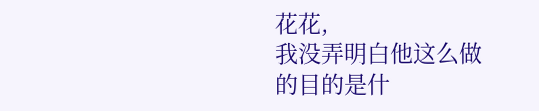花花,
我没弄明白他这么做的目的是什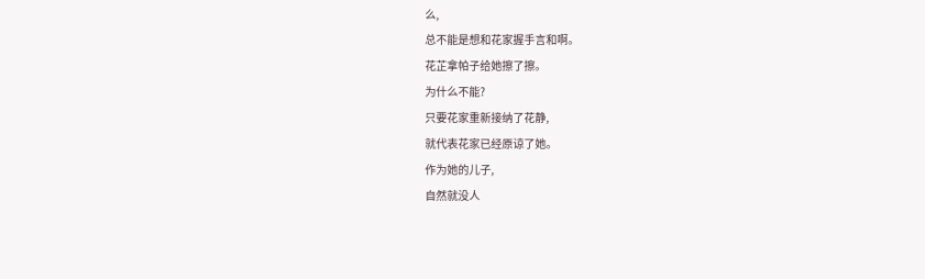么,
总不能是想和花家握手言和啊。
花芷拿帕子给她擦了擦。
为什么不能?
只要花家重新接纳了花静,
就代表花家已经原谅了她。
作为她的儿子,
自然就没人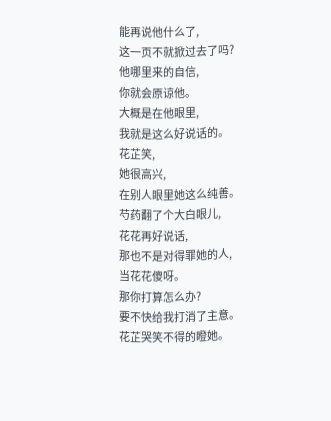能再说他什么了,
这一页不就掀过去了吗?
他哪里来的自信,
你就会原谅他。
大概是在他眼里,
我就是这么好说话的。
花芷笑,
她很高兴,
在别人眼里她这么纯善。
芍药翻了个大白眼儿,
花花再好说话,
那也不是对得罪她的人,
当花花傻呀。
那你打算怎么办?
要不快给我打消了主意。
花芷哭笑不得的瞪她。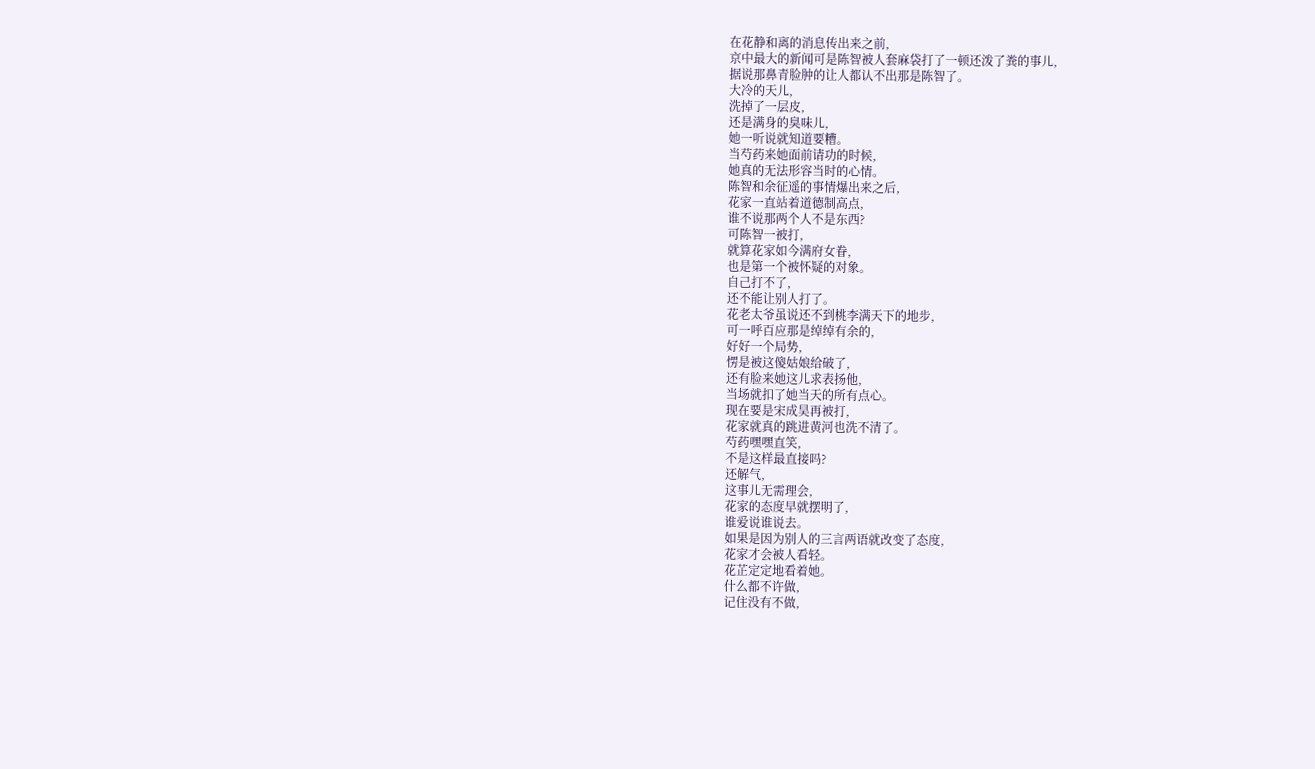在花静和离的消息传出来之前,
京中最大的新闻可是陈智被人套麻袋打了一顿还泼了粪的事儿,
据说那鼻青脸肿的让人都认不出那是陈智了。
大冷的天儿,
洗掉了一层皮,
还是满身的臭味儿,
她一听说就知道要糟。
当芍药来她面前请功的时候,
她真的无法形容当时的心情。
陈智和余征遥的事情爆出来之后,
花家一直站着道德制高点,
谁不说那两个人不是东西?
可陈智一被打,
就算花家如今满府女眷,
也是第一个被怀疑的对象。
自己打不了,
还不能让别人打了。
花老太爷虽说还不到桃李满天下的地步,
可一呼百应那是绰绰有余的,
好好一个局势,
愣是被这傻姑娘给破了,
还有脸来她这儿求表扬他,
当场就扣了她当天的所有点心。
现在要是宋成昊再被打,
花家就真的跳进黄河也洗不清了。
芍药嘿嘿直笑,
不是这样最直接吗?
还解气,
这事儿无需理会,
花家的态度早就摆明了,
谁爱说谁说去。
如果是因为别人的三言两语就改变了态度,
花家才会被人看轻。
花芷定定地看着她。
什么都不许做,
记住没有不做,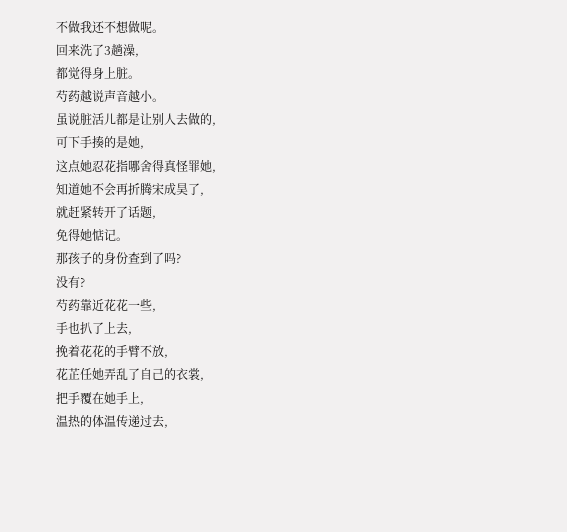不做我还不想做呢。
回来洗了3趟澡,
都觉得身上脏。
芍药越说声音越小。
虽说脏活儿都是让别人去做的,
可下手揍的是她,
这点她忍花指哪舍得真怪罪她,
知道她不会再折腾宋成昊了,
就赶紧转开了话题,
免得她惦记。
那孩子的身份查到了吗?
没有?
芍药靠近花花一些,
手也扒了上去,
挽着花花的手臂不放,
花芷任她弄乱了自己的衣裳,
把手覆在她手上,
温热的体温传递过去,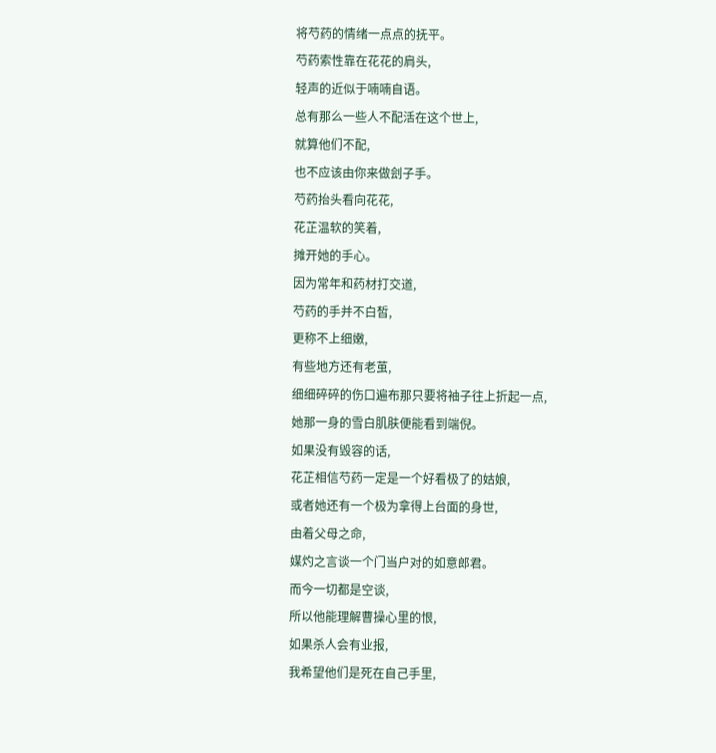将芍药的情绪一点点的抚平。
芍药索性靠在花花的肩头,
轻声的近似于喃喃自语。
总有那么一些人不配活在这个世上,
就算他们不配,
也不应该由你来做刽子手。
芍药抬头看向花花,
花芷温软的笑着,
摊开她的手心。
因为常年和药材打交道,
芍药的手并不白皙,
更称不上细嫩,
有些地方还有老茧,
细细碎碎的伤口遍布那只要将袖子往上折起一点,
她那一身的雪白肌肤便能看到端倪。
如果没有毁容的话,
花芷相信芍药一定是一个好看极了的姑娘,
或者她还有一个极为拿得上台面的身世,
由着父母之命,
媒灼之言谈一个门当户对的如意郎君。
而今一切都是空谈,
所以他能理解曹操心里的恨,
如果杀人会有业报,
我希望他们是死在自己手里,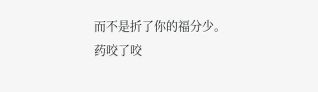而不是折了你的福分少。
药咬了咬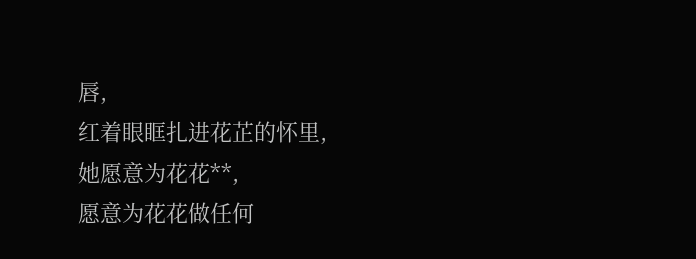唇,
红着眼眶扎进花芷的怀里,
她愿意为花花**,
愿意为花花做任何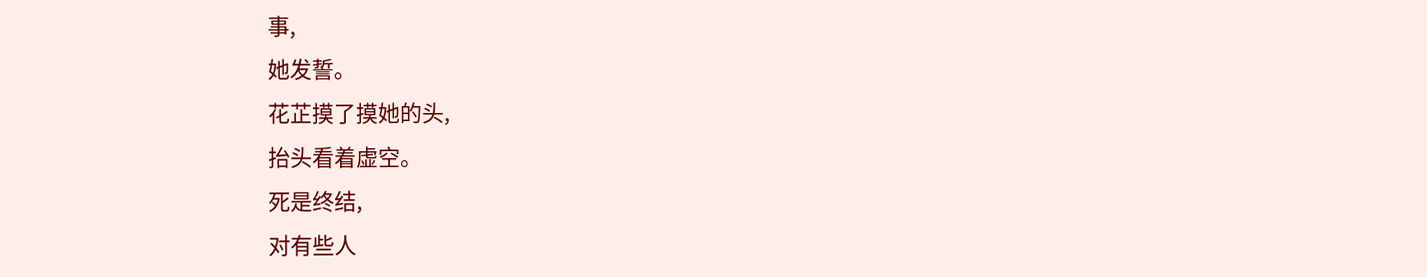事,
她发誓。
花芷摸了摸她的头,
抬头看着虚空。
死是终结,
对有些人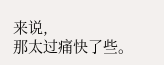来说,
那太过痛快了些。